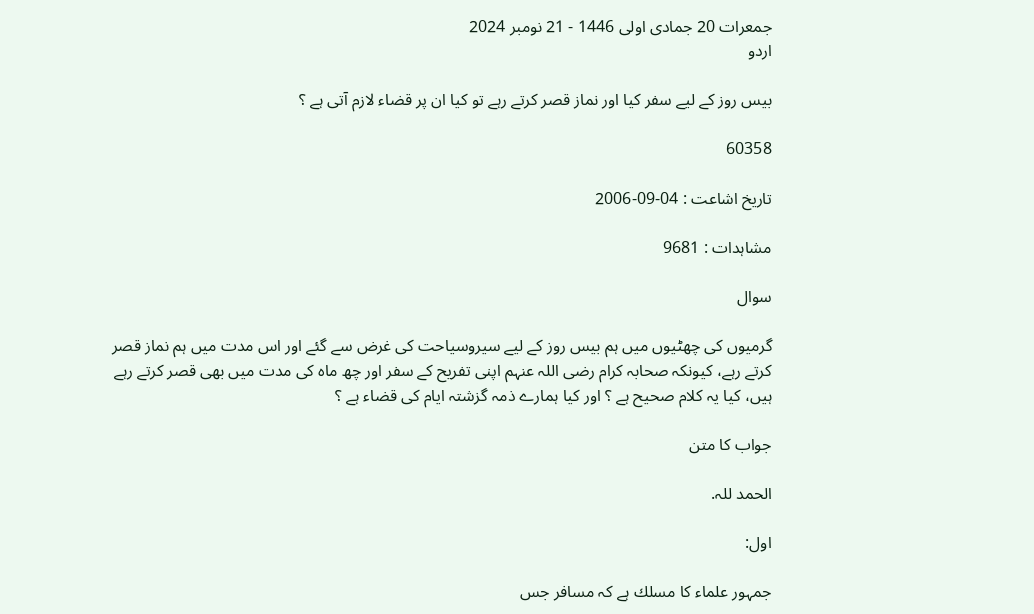جمعرات 20 جمادی اولی 1446 - 21 نومبر 2024
اردو

بيس روز كے ليے سفر كيا اور نماز قصر كرتے رہے تو كيا ان پر قضاء لازم آتى ہے ؟

60358

تاریخ اشاعت : 04-09-2006

مشاہدات : 9681

سوال

گرميوں كى چھٹيوں ميں ہم بيس روز كے ليے سيروسياحت كى غرض سے گئے اور اس مدت ميں ہم نماز قصر كرتے رہے، كيونكہ صحابہ كرام رضى اللہ عنہم اپنى تفريح كے سفر اور چھ ماہ كى مدت ميں بھى قصر كرتے رہے ہيں، كيا يہ كلام صحيح ہے ؟ اور كيا ہمارے ذمہ گزشتہ ايام كى قضاء ہے ؟

جواب کا متن

الحمد للہ.

اول:

جمہور علماء كا مسلك ہے كہ مسافر جس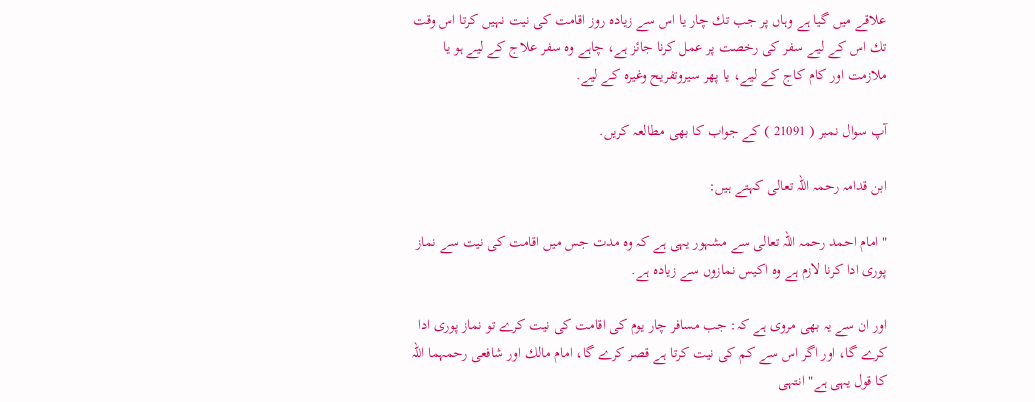علاقے ميں گيا ہے وہاں پر جب تك چار يا اس سے زيادہ روز اقامت كى نيت نہيں كرتا اس وقت تك اس كے ليے سفر كى رخصت پر عمل كرنا جائز ہے، چاہے وہ سفر علاج كے ليے ہو يا ملازمت اور كام كاج كے ليے، يا پھر سيروتفريح وغيرہ كے ليے.

آپ سوال نمبر ( 21091 ) كے جواب كا بھى مطالعہ كريں.

ابن قدامہ رحمہ اللہ تعالى كہتے ہيں:

" امام احمد رحمہ اللہ تعالى سے مشہور يہى ہے كہ وہ مدت جس ميں اقامت كى نيت سے نماز پورى ادا كرنا لازم ہے وہ اكيس نمازوں سے زيادہ ہے.

اور ان سے يہ بھى مروى ہے كہ: جب مسافر چار يوم كى اقامت كى نيت كرے تو نماز پورى ادا كرے گا، اور اگر اس سے كم كى نيت كرتا ہے قصر كرے گا، امام مالك اور شافعى رحمہما اللہ كا قول يہى ہے" انتہى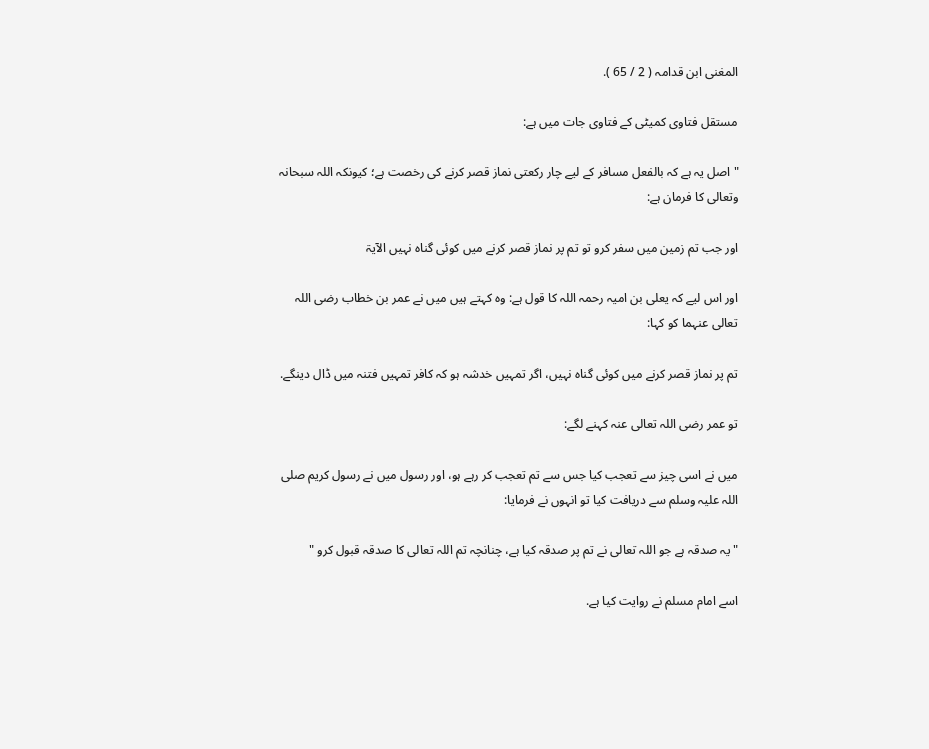المغنى ابن قدامہ ( 2 / 65 ).

مستقل فتاوى كميٹى كے فتاوى جات ميں ہے:

" اصل يہ ہے كہ بالفعل مسافر كے ليے چار ركعتى نماز قصر كرنے كى رخصت ہے؛ كيونكہ اللہ سبحانہ وتعالى كا فرمان ہے:

اور جب تم زمين ميں سفر كرو تو تم پر نماز قصر كرنے ميں كوئى گناہ نہيں الآيۃ

اور اس ليے كہ يعلى بن اميہ رحمہ اللہ كا قول ہے: وہ كہتے ہيں ميں نے عمر بن خطاب رضى اللہ تعالى عنہما كو كہا:

تم پر نماز قصر كرنے ميں كوئى گناہ نہيں، اگر تمہيں خدشہ ہو كہ كافر تمہيں فتنہ ميں ڈال دينگے.

تو عمر رضى اللہ تعالى عنہ كہنے لگے:

ميں نے اسى چيز سے تعجب كيا جس سے تم تعجب كر رہے ہو، اور رسول ميں نے رسول كريم صلى اللہ عليہ وسلم سے دريافت كيا تو انہوں نے فرمايا:

" يہ صدقہ ہے جو اللہ تعالى نے تم پر صدقہ كيا ہے، چنانچہ تم اللہ تعالى كا صدقہ قبول كرو "

اسے امام مسلم نے روايت كيا ہے.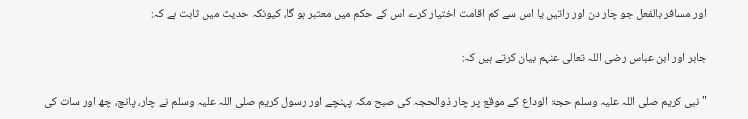اور مسافر بالفعل جو چار دن اور راتيں يا اس سے كم اقامت اختيار كرے اس كے حكم ميں معتبر ہو گا، كيونكہ حديث ميں ثابت ہے كہ:

جابر اور ابن عباس رضى اللہ تعالى عنہم بيان كرتے ہيں كہ:

" نبى كريم صلى اللہ عليہ وسلم حجۃ الوداع كے موقع پر چار ذوالحجہ كى صبح مكہ پہنچے اور رسول كريم صلى اللہ عليہ وسلم نے چار، پانچ، چھ اور سات كى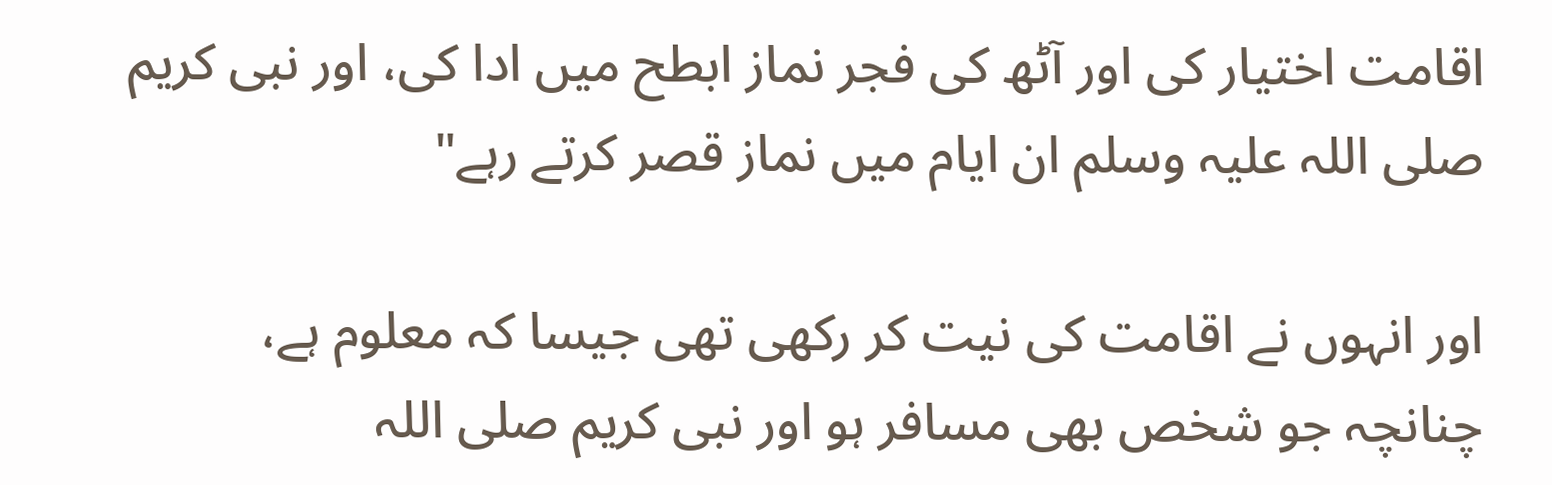اقامت اختيار كى اور آٹھ كى فجر نماز ابطح ميں ادا كى، اور نبى كريم صلى اللہ عليہ وسلم ان ايام ميں نماز قصر كرتے رہے"

اور انہوں نے اقامت كى نيت كر ركھى تھى جيسا كہ معلوم ہے، چنانچہ جو شخص بھى مسافر ہو اور نبى كريم صلى اللہ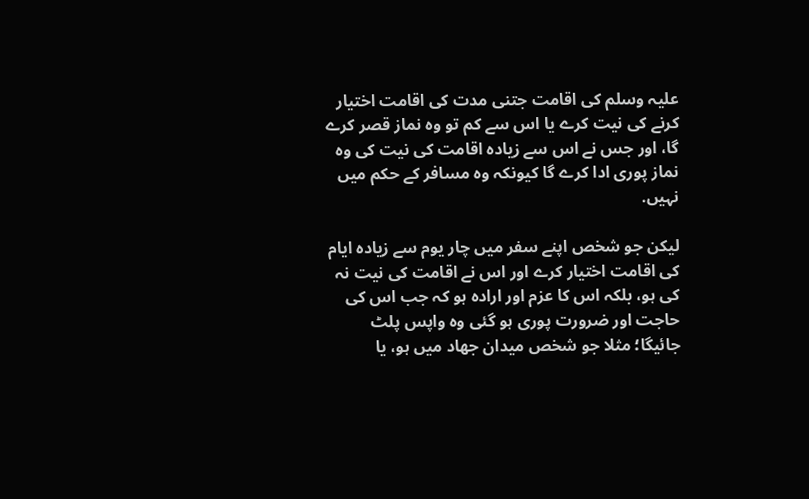عليہ وسلم كى اقامت جتنى مدت كى اقامت اختيار كرنے كى نيت كرے يا اس سے كم تو وہ نماز قصر كرے گا، اور جس نے اس سے زيادہ اقامت كى نيت كى وہ نماز پورى ادا كرے گا كيونكہ وہ مسافر كے حكم ميں نہيں.

ليكن جو شخص اپنے سفر ميں چار يوم سے زيادہ ايام كى اقامت اختيار كرے اور اس نے اقامت كى نيت نہ كى ہو، بلكہ اس كا عزم اور ارادہ ہو كہ جب اس كى حاجت اور ضرورت پورى ہو گئى وہ واپس پلٹ جائيگا؛ مثلا جو شخص ميدان جھاد ميں ہو، يا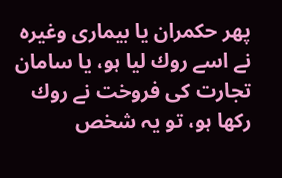پھر حكمران يا بيمارى وغيرہ نے اسے روك ليا ہو، يا سامان تجارت كى فروخت نے روك ركھا ہو، تو يہ شخص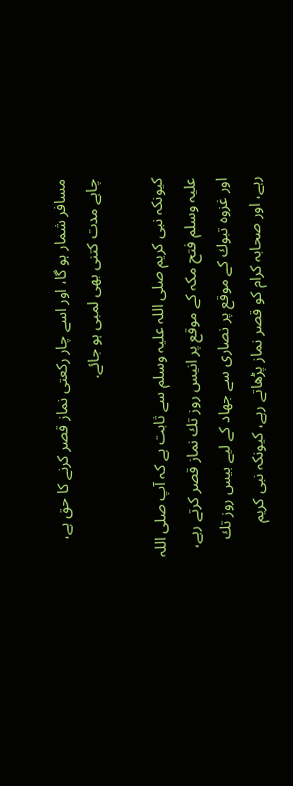مسافر شمار ہو گا، اور اسے چار ركعتى نماز قصر كرنے كا حق ہے، چاہے مدت كتنى بھى لمبى ہو جائے.

كيونكہ نبى كريم صلى اللہ عليہ وسلم سے ثابت ہے كہ آپ صلى اللہ عليہ وسلم فتح مكہ كے موقع پر انيس روز تك نماز قصر كرتے رہے، اور غزوہ تبوك كے موقع پر نصارى سے جھاد كے ليے بيس روز تك رہے، اور صحابہ كرام كو قصر نماز پڑھاتے رہے، كيونكہ نبى كريم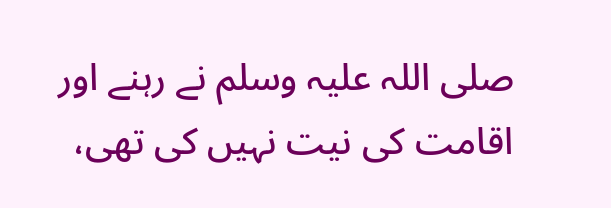صلى اللہ عليہ وسلم نے رہنے اور اقامت كى نيت نہيں كى تھى،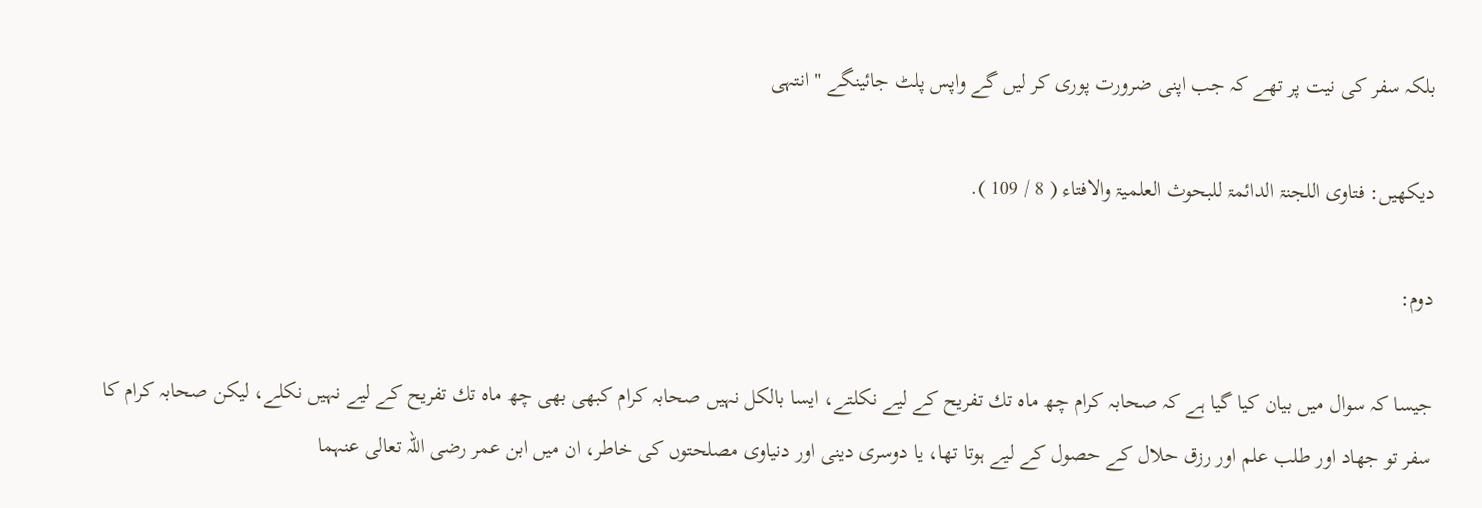بلكہ سفر كى نيت پر تھے كہ جب اپنى ضرورت پورى كر ليں گے واپس پلٹ جائينگے " انتہى

ديكھيں: فتاوى اللجنۃ الدائمۃ للبحوث العلميۃ والافتاء ( 8 / 109 ).

دوم:

جيسا كہ سوال ميں بيان كيا گيا ہے كہ صحابہ كرام چھ ماہ تك تفريح كے ليے نكلتے، ايسا بالكل نہيں صحابہ كرام كبھى بھى چھ ماہ تك تفريح كے ليے نہيں نكلے، ليكن صحابہ كرام كا سفر تو جھاد اور طلب علم اور رزق حلال كے حصول كے ليے ہوتا تھا، يا دوسرى دينى اور دنياوى مصلحتوں كى خاطر، ان ميں ابن عمر رضى اللہ تعالى عنہما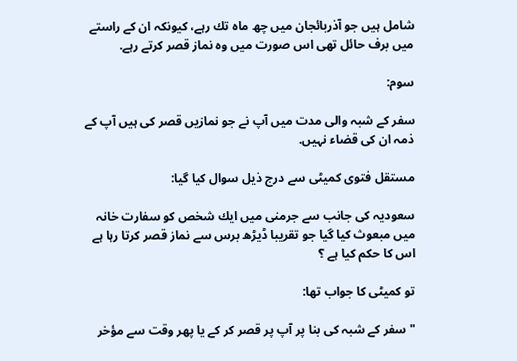شامل ہيں جو آذربائجان ميں چھ ماہ تك رہے، كيونكہ ان كے راستے ميں برف حائل تھى اس صورت ميں وہ نماز قصر كرتے رہے.

سوم:

سفر كے شبہ والى مدت ميں آپ نے جو نمازيں قصر كى ہيں آپ كے ذمہ ان كى قضاء نہيں.

مستقل فتوى كميٹى سے درج ذيل سوال كيا گيا:

سعوديہ كى جانب سے جرمنى ميں ايك شخص كو سفارت خانہ ميں مبعوث كيا گيا جو تقريبا ڈيڑھ برس سے نماز قصر كرتا رہا ہے اس كا حكم كيا ہے ؟

تو كميٹى كا جواب تھا:

" سفر كے شبہ كى بنا پر آپ پر قصر كر كے يا پھر وقت سے مؤخر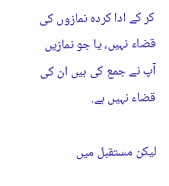كر كے ادا كردہ نمازوں كى قضاء نہيں، يا جو نمازيں آپ نے جمع كى ہيں ان كى قضاء نہيں ہے.

ليكن مستقبل ميں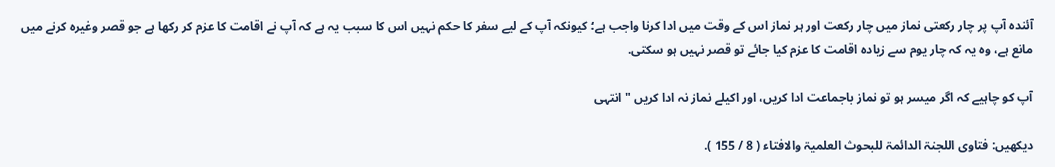آئندہ آپ پر چار ركعتى نماز ميں چار ركعت اور ہر نماز اس كے وقت ميں ادا كرنا واجب ہے؛ كيونكہ آپ كے ليے سفر كا حكم نہيں اس كا سبب يہ ہے كہ آپ نے اقامت كا عزم كر ركھا ہے جو قصر وغيرہ كرنے ميں مانع ہے، وہ يہ كہ چار يوم سے زيادہ اقامت كا عزم كيا جائے تو قصر نہيں ہو سكتى.

آپ كو چاہيے كہ اگر ميسر ہو تو نماز باجماعت ادا كريں، اور اكيلے نماز نہ ادا كريں " انتہى

ديكھيں: فتاوى اللجنۃ الدائمۃ للبحوث العلميۃ والافتاء ( 8 / 155 ).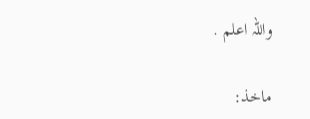واللہ اعلم .

ماخذ: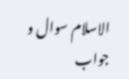الاسلام سوال و جواب